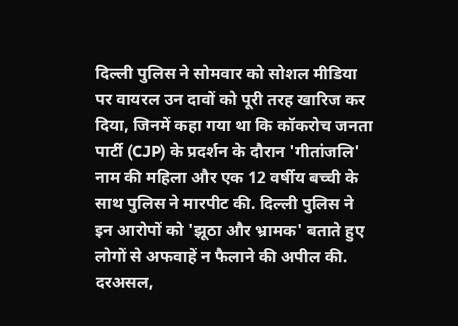दिल्ली पुलिस ने सोमवार को सोशल मीडिया पर वायरल उन दावों को पूरी तरह खारिज कर दिया, जिनमें कहा गया था कि कॉकरोच जनता पार्टी (CJP) के प्रदर्शन के दौरान 'गीतांजलि' नाम की महिला और एक 12 वर्षीय बच्ची के साथ पुलिस ने मारपीट की. दिल्ली पुलिस ने इन आरोपों को 'झूठा और भ्रामक' बताते हुए लोगों से अफवाहें न फैलाने की अपील की.
दरअसल,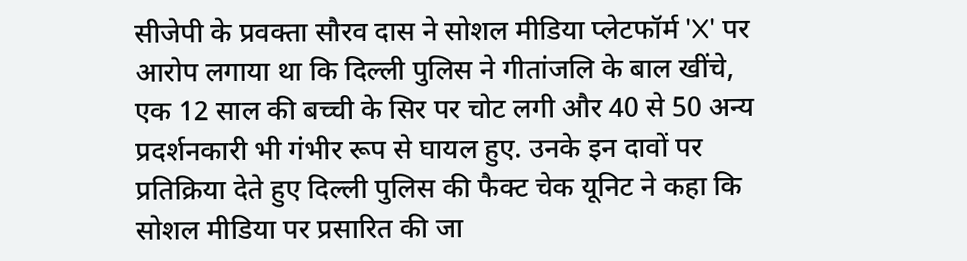सीजेपी के प्रवक्ता सौरव दास ने सोशल मीडिया प्लेटफॉर्म 'X' पर आरोप लगाया था कि दिल्ली पुलिस ने गीतांजलि के बाल खींचे, एक 12 साल की बच्ची के सिर पर चोट लगी और 40 से 50 अन्य प्रदर्शनकारी भी गंभीर रूप से घायल हुए. उनके इन दावों पर प्रतिक्रिया देते हुए दिल्ली पुलिस की फैक्ट चेक यूनिट ने कहा कि सोशल मीडिया पर प्रसारित की जा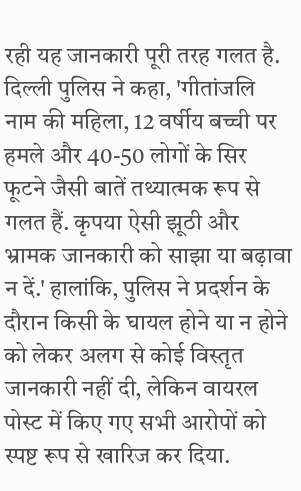रही यह जानकारी पूरी तरह गलत है.
दिल्ली पुलिस ने कहा, 'गीतांजलि नाम की महिला, 12 वर्षीय बच्ची पर हमले और 40-50 लोगों के सिर फूटने जैसी बातें तथ्यात्मक रूप से गलत हैं. कृपया ऐसी झूठी और भ्रामक जानकारी को साझा या बढ़ावा न दें.' हालांकि, पुलिस ने प्रदर्शन के दौरान किसी के घायल होने या न होने को लेकर अलग से कोई विस्तृत जानकारी नहीं दी, लेकिन वायरल पोस्ट में किए गए सभी आरोपों को स्पष्ट रूप से खारिज कर दिया.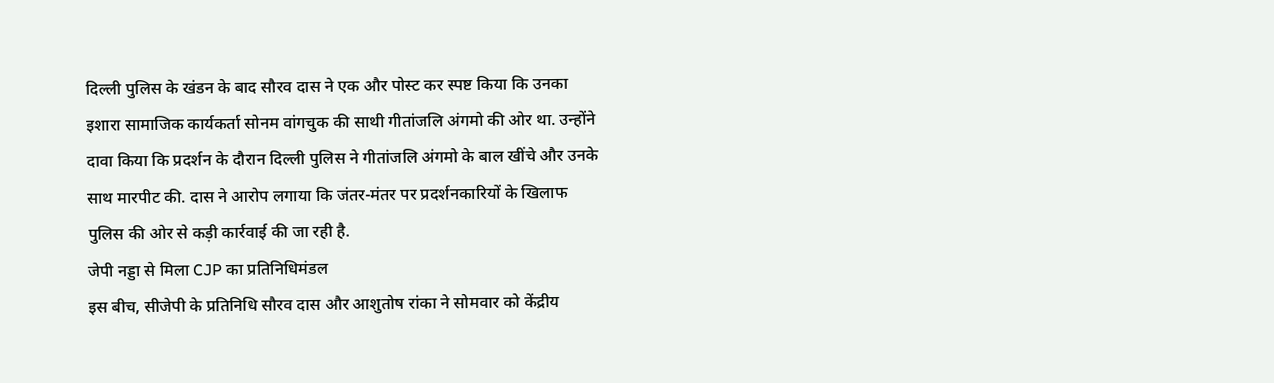दिल्ली पुलिस के खंडन के बाद सौरव दास ने एक और पोस्ट कर स्पष्ट किया कि उनका इशारा सामाजिक कार्यकर्ता सोनम वांगचुक की साथी गीतांजलि अंगमो की ओर था. उन्होंने दावा किया कि प्रदर्शन के दौरान दिल्ली पुलिस ने गीतांजलि अंगमो के बाल खींचे और उनके साथ मारपीट की. दास ने आरोप लगाया कि जंतर-मंतर पर प्रदर्शनकारियों के खिलाफ पुलिस की ओर से कड़ी कार्रवाई की जा रही है.
जेपी नड्डा से मिला CJP का प्रतिनिधिमंडल
इस बीच, सीजेपी के प्रतिनिधि सौरव दास और आशुतोष रांका ने सोमवार को केंद्रीय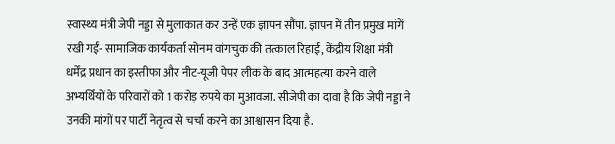स्वास्थ्य मंत्री जेपी नड्डा से मुलाकात कर उन्हें एक ज्ञापन सौंपा. ज्ञापन में तीन प्रमुख मांगें रखी गईं- सामाजिक कार्यकर्ता सोनम वांगचुक की तत्काल रिहाई, केंद्रीय शिक्षा मंत्री धर्मेंद्र प्रधान का इस्तीफा और नीट-यूजी पेपर लीक के बाद आत्महत्या करने वाले अभ्यर्थियों के परिवारों को 1 करोड़ रुपये का मुआवजा. सीजेपी का दावा है कि जेपी नड्डा ने उनकी मांगों पर पार्टी नेतृत्व से चर्चा करने का आश्वासन दिया है.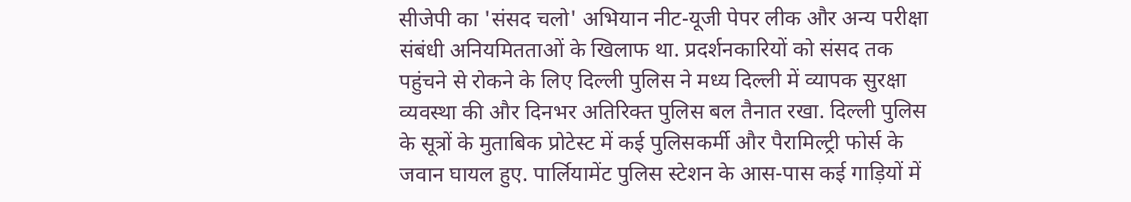सीजेपी का 'संसद चलो' अभियान नीट-यूजी पेपर लीक और अन्य परीक्षा संबंधी अनियमितताओं के खिलाफ था. प्रदर्शनकारियों को संसद तक पहुंचने से रोकने के लिए दिल्ली पुलिस ने मध्य दिल्ली में व्यापक सुरक्षा व्यवस्था की और दिनभर अतिरिक्त पुलिस बल तैनात रखा. दिल्ली पुलिस के सूत्रों के मुताबिक प्रोटेस्ट में कई पुलिसकर्मी और पैरामिल्ट्री फोर्स के जवान घायल हुए. पार्लियामेंट पुलिस स्टेशन के आस-पास कई गाड़ियों में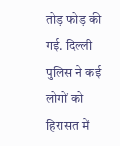तोड़ फोड़ की गई. दिल्ली पुलिस ने कई लोगों को हिरासत में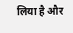लिया है और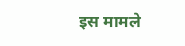इस मामले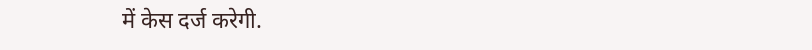में केस दर्ज करेगी.